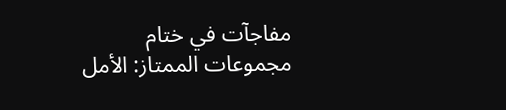مفاجآت في ختام مجموعات الممتاز: الأمل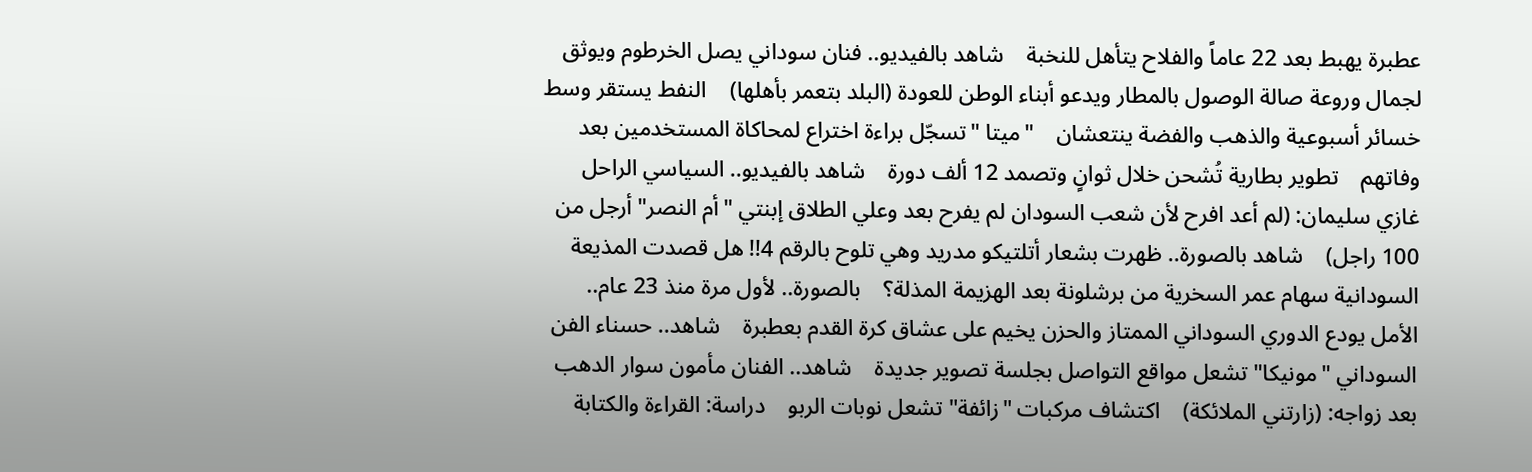عطبرة يهبط بعد 22 عاماً والفلاح يتأهل للنخبة    شاهد بالفيديو.. فنان سوداني يصل الخرطوم ويوثق لجمال وروعة صالة الوصول بالمطار ويدعو أبناء الوطن للعودة (البلد بتعمر بأهلها)    النفط يستقر وسط خسائر أسبوعية والذهب والفضة ينتعشان    "ميتا "تسجّل براءة اختراع لمحاكاة المستخدمين بعد وفاتهم    تطوير بطارية تُشحن خلال ثوانٍ وتصمد 12 ألف دورة    شاهد بالفيديو.. السياسي الراحل غازي سليمان: (لم أعد افرح لأن شعب السودان لم يفرح بعد وعلي الطلاق إبنتي "أم النصر" أرجل من 100 راجل)    شاهد بالصورة.. ظهرت بشعار أتلتيكو مدريد وهي تلوح بالرقم 4!! هل قصدت المذيعة السودانية سهام عمر السخرية من برشلونة بعد الهزيمة المذلة؟    بالصورة.. لأول مرة منذ 23 عام.. الأمل يودع الدوري السوداني الممتاز والحزن يخيم على عشاق كرة القدم بعطبرة    شاهد.. حسناء الفن السوداني "مونيكا" تشعل مواقع التواصل بجلسة تصوير جديدة    شاهد.. الفنان مأمون سوار الدهب بعد زواجه: (زارتني الملائكة)    اكتشاف مركبات "زائفة" تشعل نوبات الربو    دراسة: القراءة والكتابة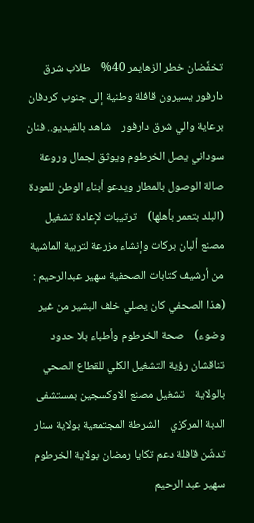تخفِّضان خطر الزهايمر 40%    طلاب شرق دارفور يسيرون قافلة وطنية إلى جنوب كردفان برعاية والي شرق دارفور    شاهد بالفيديو.. فنان سوداني يصل الخرطوم ويوثق لجمال وروعة صالة الوصول بالمطار ويدعو أبناء الوطن للعودة (البلد بتعمر بأهلها)    ترتيبات لإعادة تشغيل مصنع ألبان بركات وإنشاء مزرعة لتربية الماشية    من أرشيف كتابات الصحفية سهير عبدالرحيم : (هذا الصحفي كان يصلي خلف البشير من غير وضوء)    صحة الخرطوم وأطباء بلا حدود تناقشان رؤية التشغيل الكلي للقطاع الصحي بالولاية    تشغيل مصنع الاوكسجين بمستشفى الدبة المركزي    الشرطة المجتمعية بولاية سنار تدشّن قافلة دعم تكايا رمضان بولاية الخرطوم    سهير عبد الرحيم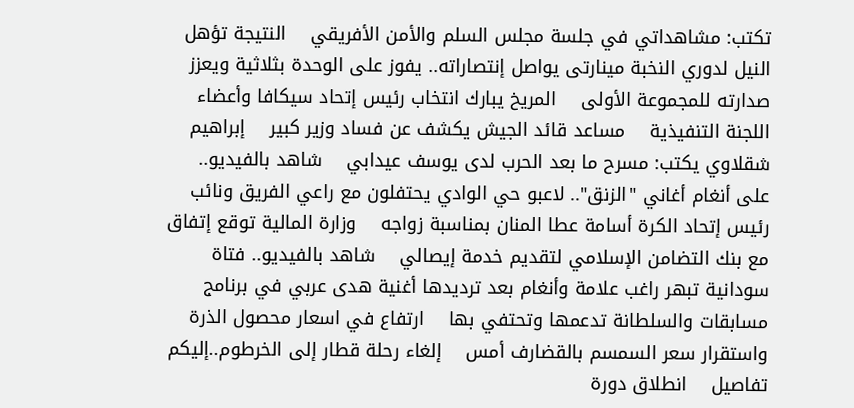تكتب: مشاهداتي في جلسة مجلس السلم والأمن الأفريقي    النتيجة تؤهل النيل لدوري النخبة مينارتى يواصل إنتصاراته.. يفوز على الوحدة بثلاثية ويعزز صدارته للمجموعة الأولى    المريخ يبارك انتخاب رئيس إتحاد سيكافا وأعضاء اللجنة التنفيذية    مساعد قائد الجيش يكشف عن فساد وزير كبير    إبراهيم شقلاوي يكتب: مسرح ما بعد الحرب لدى يوسف عيدابي    شاهد بالفيديو.. على أنغام أغاني "الزنق".. لاعبو حي الوادي يحتفلون مع راعي الفريق ونائب رئيس إتحاد الكرة أسامة عطا المنان بمناسبة زواجه    وزارة المالية توقع إتفاق مع بنك التضامن الإسلامي لتقديم خدمة إيصالي    شاهد بالفيديو.. فتاة سودانية تبهر راغب علامة وأنغام بعد ترديدها أغنية هدى عربي في برنامج مسابقات والسلطانة تدعمها وتحتفي بها    ارتفاع في اسعار محصول الذرة واستقرار سعر السمسم بالقضارف أمس    إلغاء رحلة قطار إلى الخرطوم..إليكم تفاصيل    انطلاق دورة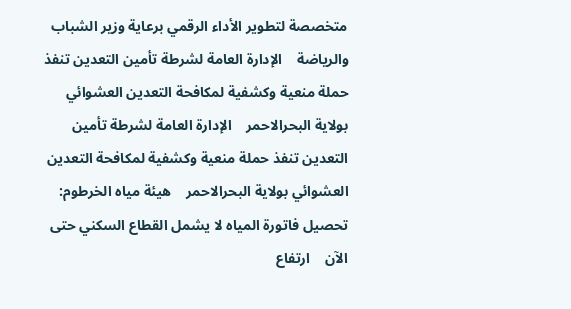متخصصة لتطوير الأداء الرقمي برعاية وزير الشباب والرياضة    الإدارة العامة لشرطة تأمين التعدين تنفذ حملة منعية وكشفية لمكافحة التعدين العشوائي بولاية البحرالاحمر    الإدارة العامة لشرطة تأمين التعدين تنفذ حملة منعية وكشفية لمكافحة التعدين العشوائي بولاية البحرالاحمر    هيئة مياه الخرطوم: تحصيل فاتورة المياه لا يشمل القطاع السكني حتى الآن    ارتفاع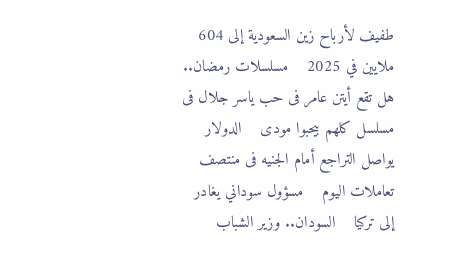طفيف لأرباح زين السعودية إلى 604 ملايين في 2025    مسلسلات رمضان.. هل تقع أيتن عامر فى حب ياسر جلال فى مسلسل كلهم بيحبوا مودى    الدولار يواصل التراجع أمام الجنيه فى منتصف تعاملات اليوم    مسؤول سوداني يغادر إلى تركيا    السودان.. وزير الشباب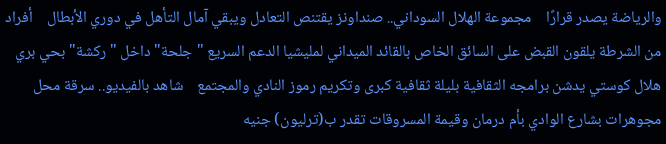والرياضة يصدر قرارًا    مجموعة الهلال السوداني.. صنداونز يقتنص التعادل ويبقي آمال التأهل في دوري الأبطال    أفراد من الشرطة يلقون القبض على السائق الخاص بالقائد الميداني لمليشيا الدعم السريع "جلحة" داخل "ركشة" بحي بري    هلال كوستي يدشن برامجه الثقافية بليلة ثقافية كبرى وتكريم رموز النادي والمجتمع    شاهد بالفيديو.. سرقة محل مجوهرات بشارع الوادي بأم درمان وقيمة المسروقات تقدر ب(ترليون) جنيه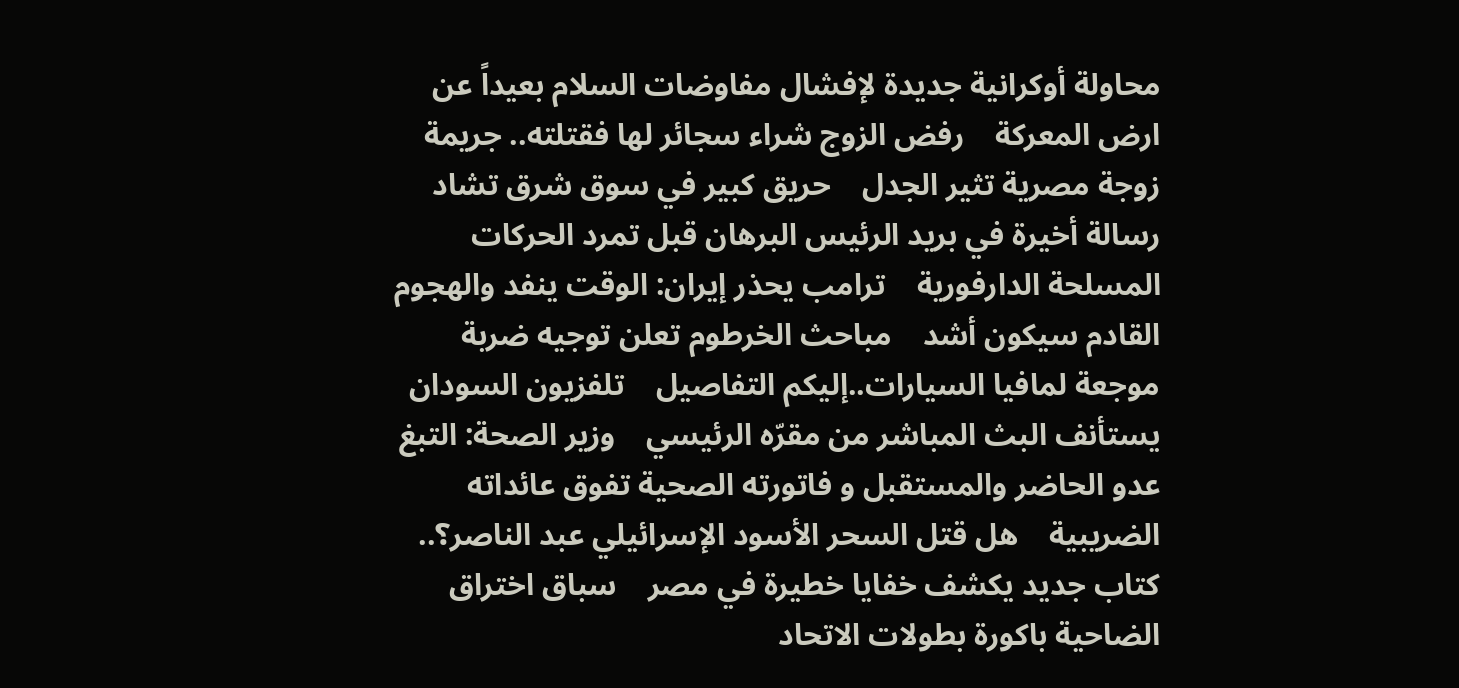محاولة أوكرانية جديدة لإفشال مفاوضات السلام بعيداً عن ارض المعركة    رفض الزوج شراء سجائر لها فقتلته.. جريمة زوجة مصرية تثير الجدل    حريق كبير في سوق شرق تشاد    رسالة أخيرة في بريد الرئيس البرهان قبل تمرد الحركات المسلحة الدارفورية    ترامب يحذر إيران: الوقت ينفد والهجوم القادم سيكون أشد    مباحث الخرطوم تعلن توجيه ضربة موجعة لمافيا السيارات..إليكم التفاصيل    تلفزيون السودان يستأنف البث المباشر من مقرّه الرئيسي    وزير الصحة: التبغ عدو الحاضر والمستقبل و فاتورته الصحية تفوق عائداته الضريبية    هل قتل السحر الأسود الإسرائيلي عبد الناصر؟.. كتاب جديد يكشف خفايا خطيرة في مصر    سباق اختراق الضاحية باكورة بطولات الاتحاد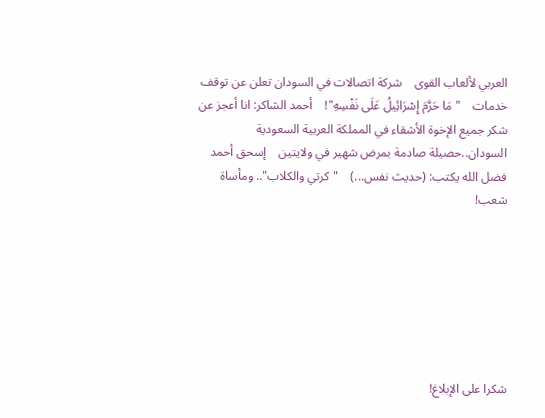العربي لألعاب القوى    شركة اتصالات في السودان تعلن عن توقف خدمات    "مَا حَرَّمَ إِسْرَائِيلُ عَلَى نَفْسِهِ"!    أحمد الشاكر: انا أعجز عن شكر جميع الإخوة الأشقاء في المملكة العربية السعودية    السودان..حصيلة صادمة بمرض شهير في ولايتين    إسحق أحمد فضل الله يكتب: (حديث نفس...)    "كرتي والكلاب".. ومأساة شعب!







شكرا على الإبلاغ!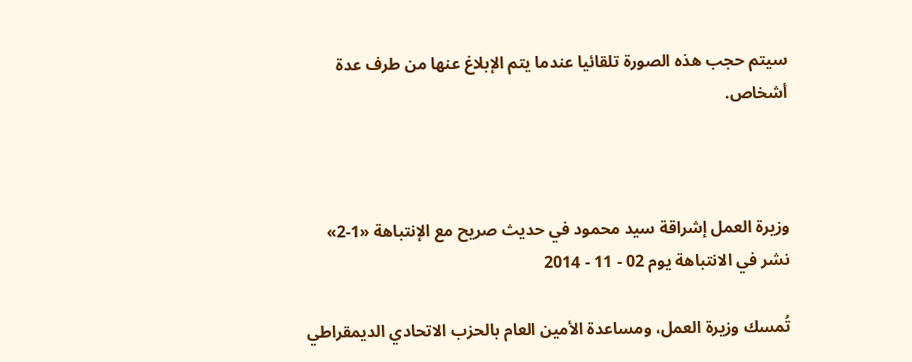سيتم حجب هذه الصورة تلقائيا عندما يتم الإبلاغ عنها من طرف عدة أشخاص.



وزيرة العمل إشراقة سيد محمود في حديث صريح مع الإنتباهة «1-2»
نشر في الانتباهة يوم 02 - 11 - 2014

تُمسك وزيرة العمل، ومساعدة الأمين العام بالحزب الاتحادي الديمقراطي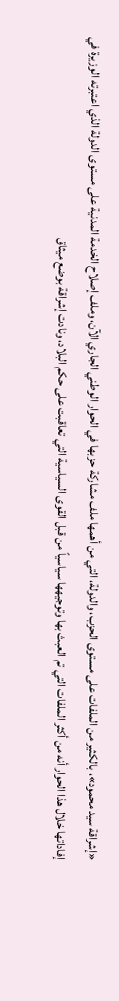«إشراقة سيد محمود»، بالكثير من الملفات على مستوى الحزب، والدولة، التي من أهمها ملف مشاركة حزبها في الحوار الوطني الجاري الآن، وملف إصلاح الخدمة المدنية على مستوى الدولة الذي اعتبرته الوزيرة في إفاداتها خلال هذا الحوار أنه من أكثر الملفات التي تم العبث بها وتوجيهها سياسياً من قبل القوى السياسية التي تعاقبت على حكم البلاد، ونادت إشراقة بوضع ميثاق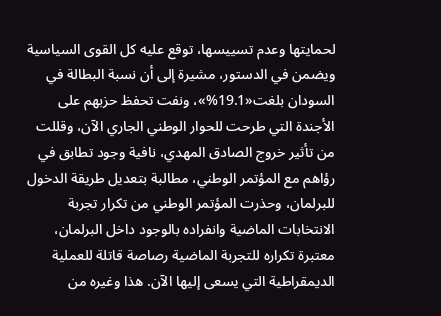لحمايتها وعدم تسييسها، توقع عليه كل القوى السياسية ويضمن في الدستور، مشيرة إلى أن نسبة البطالة في السودان بلغت«19.1%»، ونفت تحفظ حزبهم على الأجندة التي طرحت للحوار الوطني الجاري الآن، وقللت من تأثير خروج الصادق المهدي، نافية وجود تطابق في رؤاهم مع المؤتمر الوطني، مطالبة بتعديل طريقة الدخول للبرلمان، وحذرت المؤتمر الوطني من تكرار تجربة الانتخابات الماضية وانفراده بالوجود داخل البرلمان، معتبرة تكراره للتجربة الماضية رصاصة قاتلة للعملية الديمقراطية التي يسعى إليها الآن. هذا وغيره من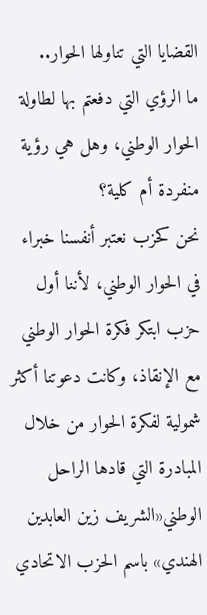القضايا التي تناولها الحوار..
ما الرؤي التي دفعتم بها لطاولة الحوار الوطني، وهل هي رؤية منفردة أم كلية؟
نحن كحزب نعتبر أنفسنا خبراء في الحوار الوطني، لأننا أول حزب ابتكر فكرة الحوار الوطني مع الإنقاذ، وكانت دعوتنا أكثر شمولية لفكرة الحوار من خلال المبادرة التي قادها الراحل الوطني«الشريف زين العابدين الهندي» باسم الحزب الاتحادي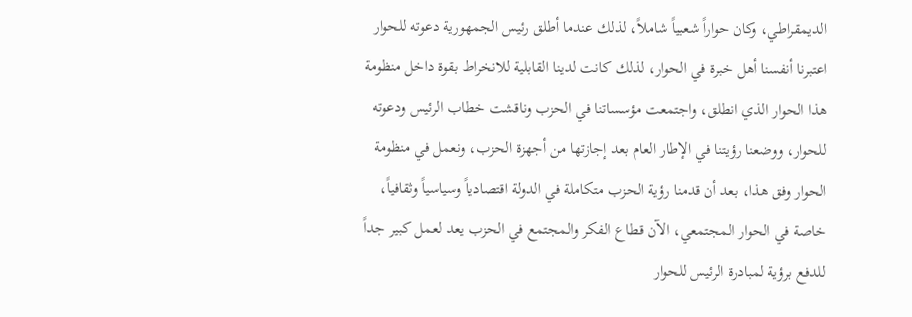الديمقراطي، وكان حواراً شعبياً شاملاً، لذلك عندما أطلق رئيس الجمهورية دعوته للحوار اعتبرنا أنفسنا أهل خبرة في الحوار، لذلك كانت لدينا القابلية للانخراط بقوة داخل منظومة هذا الحوار الذي انطلق، واجتمعت مؤسساتنا في الحزب وناقشت خطاب الرئيس ودعوته للحوار، ووضعنا رؤيتنا في الإطار العام بعد إجازتها من أجهزة الحزب، ونعمل في منظومة الحوار وفق هذا، بعد أن قدمنا رؤية الحزب متكاملة في الدولة اقتصادياً وسياسياً وثقافياً، خاصة في الحوار المجتمعي، الآن قطاع الفكر والمجتمع في الحزب يعد لعمل كبير جداً للدفع برؤية لمبادرة الرئيس للحوار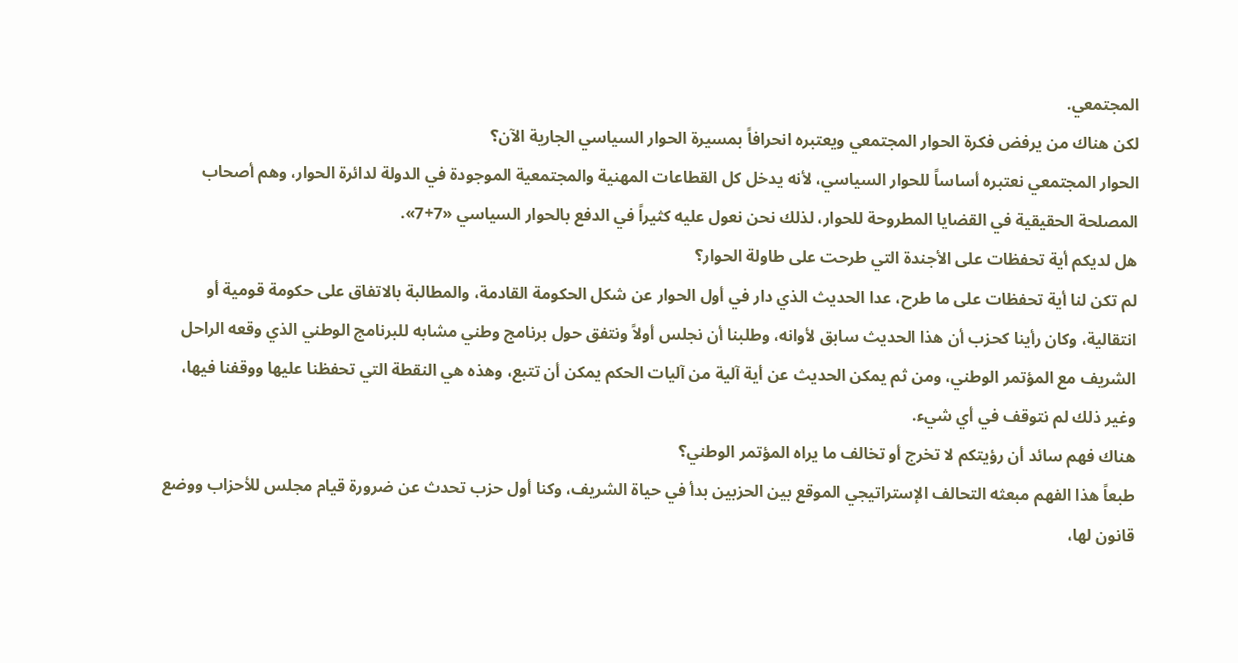المجتمعي.
لكن هناك من يرفض فكرة الحوار المجتمعي ويعتبره انحرافاً بمسيرة الحوار السياسي الجارية الآن؟
الحوار المجتمعي نعتبره أساساً للحوار السياسي، لأنه يدخل كل القطاعات المهنية والمجتمعية الموجودة في الدولة لدائرة الحوار، وهم أصحاب المصلحة الحقيقية في القضايا المطروحة للحوار، لذلك نحن نعول عليه كثيراً في الدفع بالحوار السياسي «7+7».
هل لديكم أية تحفظات على الأجندة التي طرحت على طاولة الحوار؟
لم تكن لنا أية تحفظات على ما طرح، عدا الحديث الذي دار في أول الحوار عن شكل الحكومة القادمة، والمطالبة بالاتفاق على حكومة قومية أو انتقالية، وكان رأينا كحزب أن هذا الحديث سابق لأوانه، وطلبنا أن نجلس أولاً ونتفق حول برنامج وطني مشابه للبرنامج الوطني الذي وقعه الراحل الشريف مع المؤتمر الوطني، ومن ثم يمكن الحديث عن أية آلية من آليات الحكم يمكن أن تتبع، وهذه هي النقطة التي تحفظنا عليها ووقفنا فيها، وغير ذلك لم نتوقف في أي شيء.
هناك فهم سائد أن رؤيتكم لا تخرج أو تخالف ما يراه المؤتمر الوطني؟
طبعاً هذا الفهم مبعثه التحالف الإستراتيجي الموقع بين الحزبين بدأ في حياة الشريف، وكنا أول حزب تحدث عن ضرورة قيام مجلس للأحزاب ووضع قانون لها،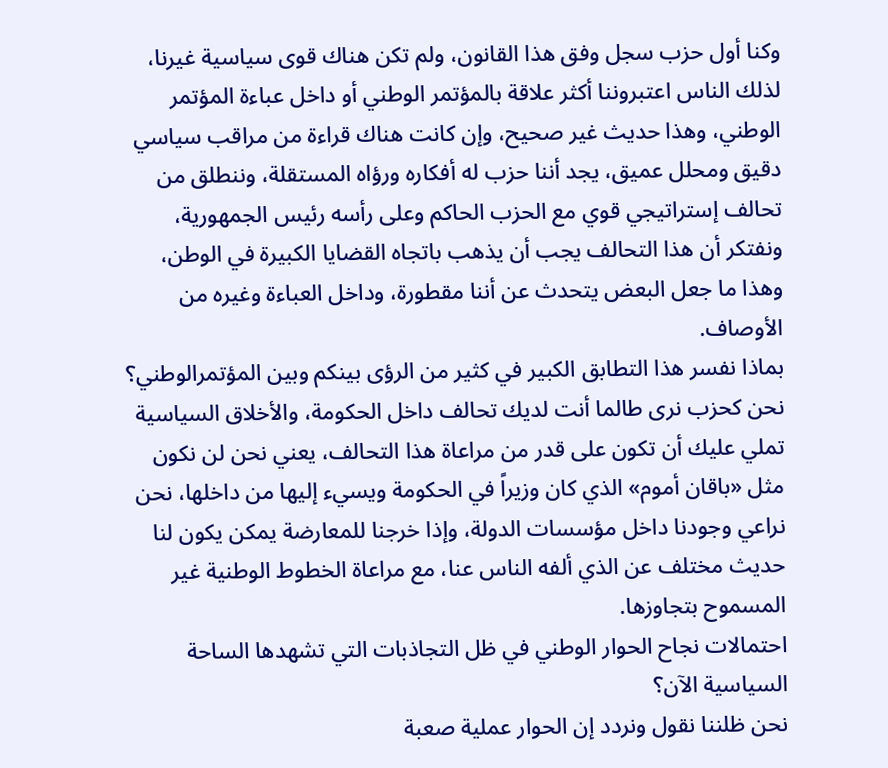وكنا أول حزب سجل وفق هذا القانون، ولم تكن هناك قوى سياسية غيرنا، لذلك الناس اعتبروننا أكثر علاقة بالمؤتمر الوطني أو داخل عباءة المؤتمر الوطني، وهذا حديث غير صحيح، وإن كانت هناك قراءة من مراقب سياسي دقيق ومحلل عميق، يجد أننا حزب له أفكاره ورؤاه المستقلة، وننطلق من تحالف إستراتيجي قوي مع الحزب الحاكم وعلى رأسه رئيس الجمهورية، ونفتكر أن هذا التحالف يجب أن يذهب باتجاه القضايا الكبيرة في الوطن، وهذا ما جعل البعض يتحدث عن أننا مقطورة، وداخل العباءة وغيره من الأوصاف.
بماذا نفسر هذا التطابق الكبير في كثير من الرؤى بينكم وبين المؤتمرالوطني؟
نحن كحزب نرى طالما أنت لديك تحالف داخل الحكومة، والأخلاق السياسية تملي عليك أن تكون على قدر من مراعاة هذا التحالف، يعني نحن لن نكون مثل «باقان أموم» الذي كان وزيراً في الحكومة ويسيء إليها من داخلها، نحن نراعي وجودنا داخل مؤسسات الدولة، وإذا خرجنا للمعارضة يمكن يكون لنا حديث مختلف عن الذي ألفه الناس عنا، مع مراعاة الخطوط الوطنية غير المسموح بتجاوزها.
احتمالات نجاح الحوار الوطني في ظل التجاذبات التي تشهدها الساحة السياسية الآن؟
نحن ظلننا نقول ونردد إن الحوار عملية صعبة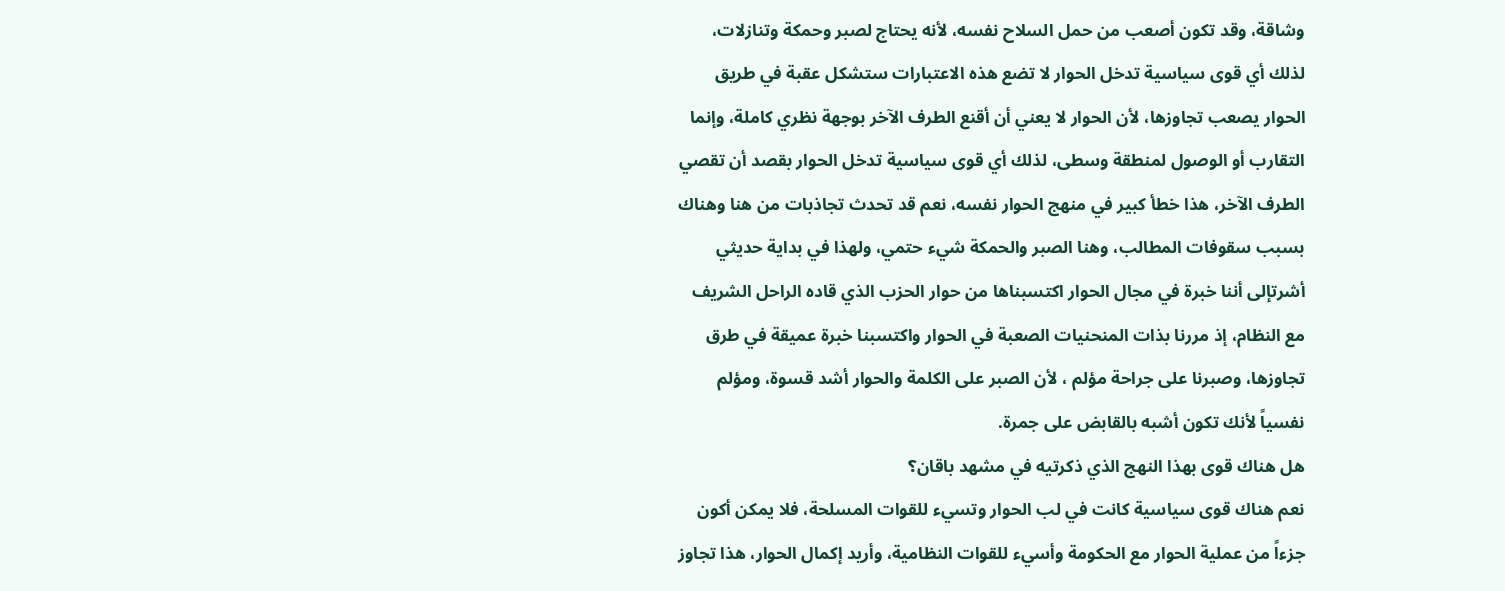وشاقة، وقد تكون أصعب من حمل السلاح نفسه، لأنه يحتاج لصبر وحمكة وتنازلات، لذلك أي قوى سياسية تدخل الحوار لا تضع هذه الاعتبارات ستشكل عقبة في طريق الحوار يصعب تجاوزها، لأن الحوار لا يعني أن أقنع الطرف الآخر بوجهة نظري كاملة، وإنما التقارب أو الوصول لمنطقة وسطى، لذلك أي قوى سياسية تدخل الحوار بقصد أن تقصي الطرف الآخر، هذا خطأ كبير في منهج الحوار نفسه، نعم قد تحدث تجاذبات من هنا وهناك بسبب سقوفات المطالب، وهنا الصبر والحمكة شيء حتمي، ولهذا في بداية حديثي أشرتإلى أننا خبرة في مجال الحوار اكتسبناها من حوار الحزب الذي قاده الراحل الشريف مع النظام، إذ مررنا بذات المنحنيات الصعبة في الحوار واكتسبنا خبرة عميقة في طرق تجاوزها، وصبرنا على جراحة مؤلم ، لأن الصبر على الكلمة والحوار أشد قسوة، ومؤلم نفسياً لأنك تكون أشبه بالقابض على جمرة.
هل هناك قوى بهذا النهج الذي ذكرتيه في مشهد باقان؟
نعم هناك قوى سياسية كانت في لب الحوار وتسيء للقوات المسلحة، فلا يمكن أكون جزءاً من عملية الحوار مع الحكومة وأسيء للقوات النظامية، وأريد إكمال الحوار، هذا تجاوز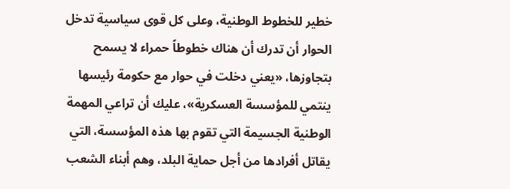خطير للخطوط الوطنية، وعلى كل قوى سياسية تدخل الحوار أن تدرك أن هناك خطوطاً حمراء لا يسمح بتجاوزها، «يعني دخلت في حوار مع حكومة رئيسها ينتمي للمؤسسة العسكرية»، عليك أن تراعي المهمة الوطنية الجسيمة التي تقوم بها هذه المؤسسة، التي يقاتل أفرادها من أجل حماية البلد، وهم أبناء الشعب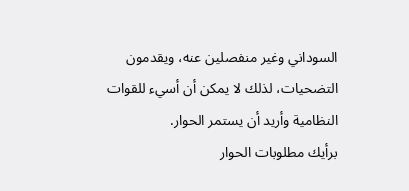السوداني وغير منفصلين عنه، ويقدمون التضحيات، لذلك لا يمكن أن أسيء للقوات النظامية وأريد أن يستمر الحوار.
برأيك مطلوبات الحوار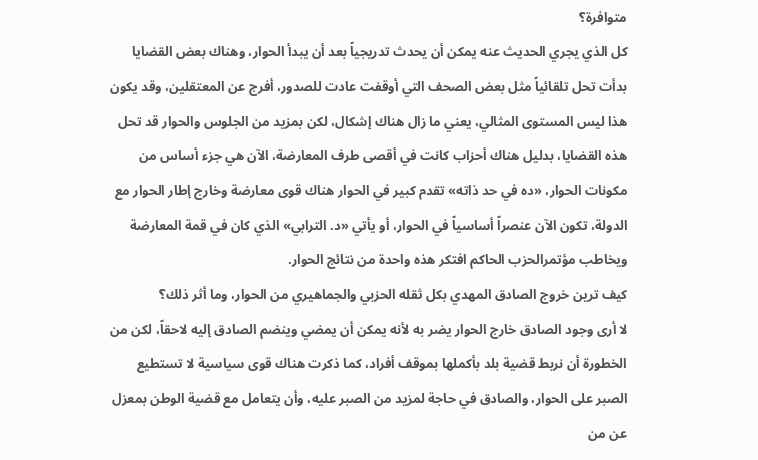متوافرة؟
كل الذي يجري الحديث عنه يمكن أن يحدث تدريجياً بعد أن يبدأ الحوار، وهناك بعض القضايا بدأت تحل تلقائياً مثل بعض الصحف التي أوقفت عادت للصدور، أفرج عن المعتقلين، وقد يكون هذا ليس المستوى المثالي، يعني ما زال هناك إشكال، لكن بمزيد من الجلوس والحوار قد تحل هذه القضايا، بدليل هناك أحزاب كانت في أقصى طرف المعارضة، الآن هي جزء أساس من مكونات الحوار، «ده في حد ذاته» تقدم كبير في الحوار هناك قوى معارضة وخارج إطار الحوار مع الدولة، تكون الآن عنصراً أساسياً في الحوار، أو يأتي «د. الترابي» الذي كان في قمة المعارضة ويخاطب مؤتمرالحزب الحاكم افتكر هذه واحدة من نتائج الحوار.
كيف ترين خروج الصادق المهدي بكل ثقله الحزبي والجماهيري من الحوار، وما أثر ذلك؟
لا أرى وجود الصادق خارج الحوار يضر به لأنه يمكن أن يمضي وينضم الصادق إليه لاحقاً، لكن من الخطورة أن نربط قضية بلد بأكملها بموقف أفراد، كما ذكرت هناك قوى سياسية لا تستطيع الصبر على الحوار، والصادق في حاجة لمزيد من الصبر عليه، وأن يتعامل مع قضية الوطن بمعزل عن من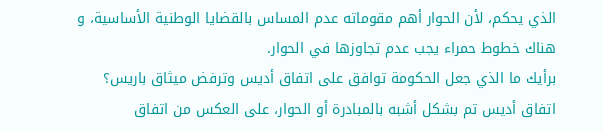الذي يحكم، لأن الحوار أهم مقوماته عدم المساس بالقضايا الوطنية الأساسية، و هناك خطوط حمراء يجب عدم تجاوزها في الحوار.
برأيك ما الذي جعل الحكومة توافق على اتفاق أديس وترفض ميثاق باريس؟
اتفاق أديس تم بشكل أشبه بالمبادرة أو الحوار، على العكس من اتفاق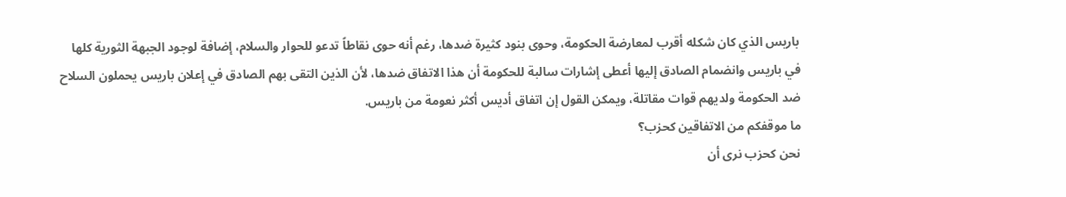باريس الذي كان شكله أقرب لمعارضة الحكومة، وحوى بنود كثيرة ضدها، رغم أنه حوى نقاطاً تدعو للحوار والسلام، إضافة لوجود الجبهة الثورية كلها في باريس وانضمام الصادق إليها أعطى إشارات سالبة للحكومة أن هذا الاتفاق ضدها، لأن الذين التقى بهم الصادق في إعلان باريس يحملون السلاح ضد الحكومة ولديهم قوات مقاتلة، ويمكن القول إن اتفاق أديس أكثر نعومة من باريس.
ما موقفكم من الاتفاقين كحزب؟
نحن كحزب نرى أن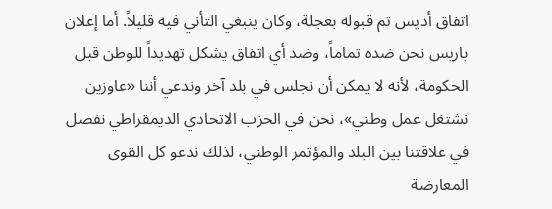اتفاق أديس تم قبوله بعجلة، وكان ينبغي التأني فيه قليلاً. أما إعلان باريس نحن ضده تماماً، وضد أي اتفاق يشكل تهديداً للوطن قبل الحكومة، لأنه لا يمكن أن نجلس في بلد آخر وندعي أننا «عاوزين نشتغل عمل وطني»، نحن في الحزب الاتحادي الديمقراطي نفصل في علاقتنا بين البلد والمؤتمر الوطني، لذلك ندعو كل القوى المعارضة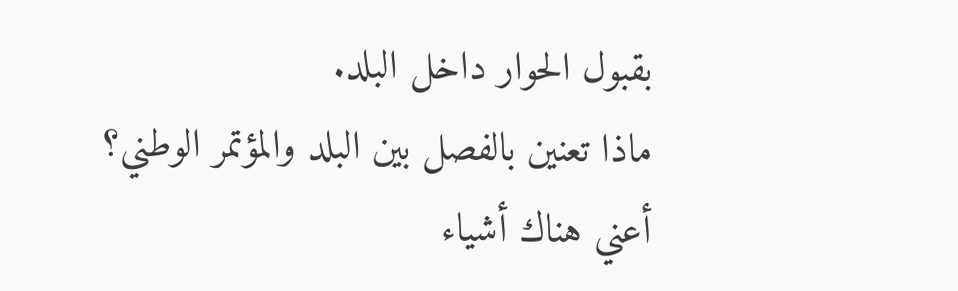بقبول الحوار داخل البلد.
ماذا تعنين بالفصل بين البلد والمؤتمر الوطني؟
أعني هناك أشياء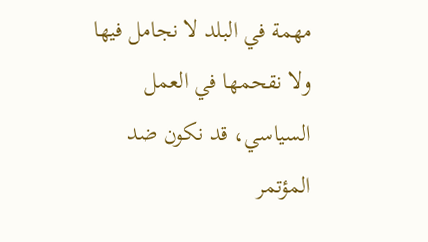مهمة في البلد لا نجامل فيها ولا نقحمها في العمل السياسي، قد نكون ضد المؤتمر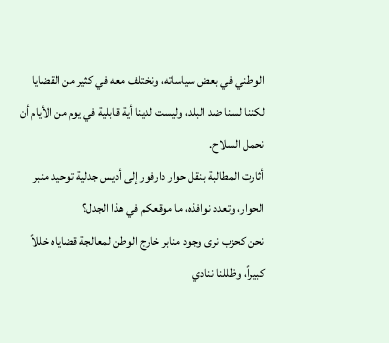الوطني في بعض سياساته، ونختلف معه في كثير من القضايا لكننا لسنا ضد البلد، وليست لدينا أية قابلية في يوم من الأيام أن نحمل السلاح.
أثارت المطالبة بنقل حوار دارفور إلى أديس جدلية توحيد منبر الحوار، وتعدد نوافذه، ما موقعكم في هذا الجدل؟
نحن كحزب نرى وجود منابر خارج الوطن لمعالجة قضاياه خللاً كبيراً، وظللنا ننادي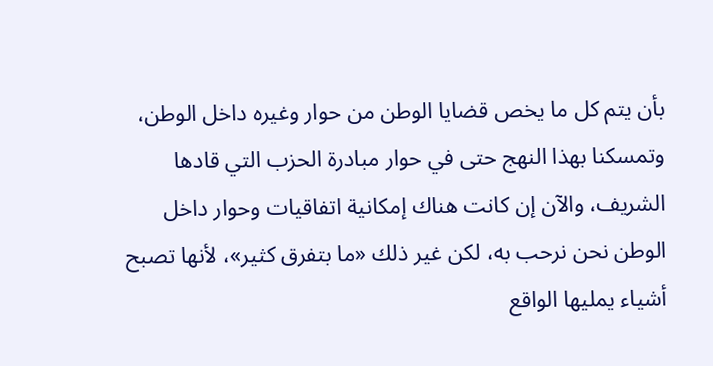بأن يتم كل ما يخص قضايا الوطن من حوار وغيره داخل الوطن، وتمسكنا بهذا النهج حتى في حوار مبادرة الحزب التي قادها الشريف، والآن إن كانت هناك إمكانية اتفاقيات وحوار داخل الوطن نحن نرحب به، لكن غير ذلك «ما بتفرق كثير»، لأنها تصبح أشياء يمليها الواقع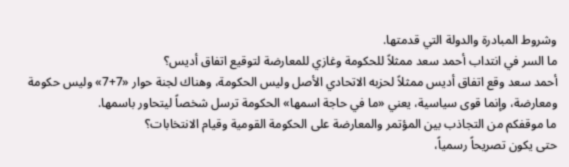وشروط المبادرة والدولة التي قدمتها.
ما السر في انتداب أحمد سعد ممثلاً للحكومة وغازي للمعارضة لتوقيع اتفاق أديس؟
أحمد سعد وقع اتفاق أديس ممثلاً لحزبه الاتحادي الأصل وليس الحكومة، وهناك لجنة حوار «7+7» وليس حكومة ومعارضة، وإنما قوى سياسية، يعني «ما في حاجة اسمها» الحكومة ترسل شخصاً ليتحاور باسمها.
ما موقفكم من التجاذب بين المؤتمر والمعارضة على الحكومة القومية وقيام الانتخابات؟
حتى يكون تصريحاً رسمياً،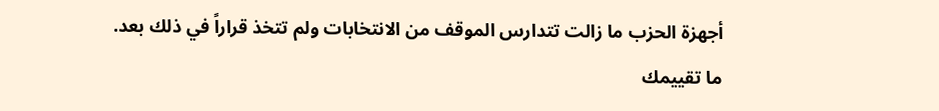أجهزة الحزب ما زالت تتدارس الموقف من الانتخابات ولم تتخذ قراراً في ذلك بعد.
ما تقييمك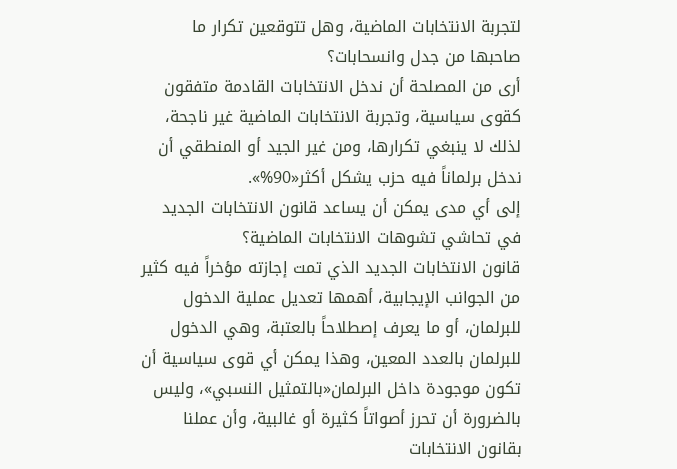لتجربة الانتخابات الماضية، وهل تتوقعين تكرار ما صاحبها من جدل وانسحابات؟
أرى من المصلحة أن ندخل الانتخابات القادمة متفقون كقوى سياسية، وتجربة الانتخابات الماضية غير ناجحة، لذلك لا ينبغي تكرارها، ومن غير الجيد أو المنطقي أن ندخل برلماناً فيه حزب يشكل أكثر«90%».
إلى أي مدى يمكن أن يساعد قانون الانتخابات الجديد في تحاشي تشوهات الانتخابات الماضية؟
قانون الانتخابات الجديد الذي تمت إجازته مؤخراً فيه كثير من الجوانب الإيجابية، أهمها تعديل عملية الدخول للبرلمان، أو ما يعرف إصطلاحاً بالعتبة، وهي الدخول للبرلمان بالعدد المعين، وهذا يمكن أي قوى سياسية أن تكون موجودة داخل البرلمان«بالتمثيل النسبي»، وليس بالضرورة أن تحرز أصواتاً كثيرة أو غالبية، وأن عملنا بقانون الانتخابات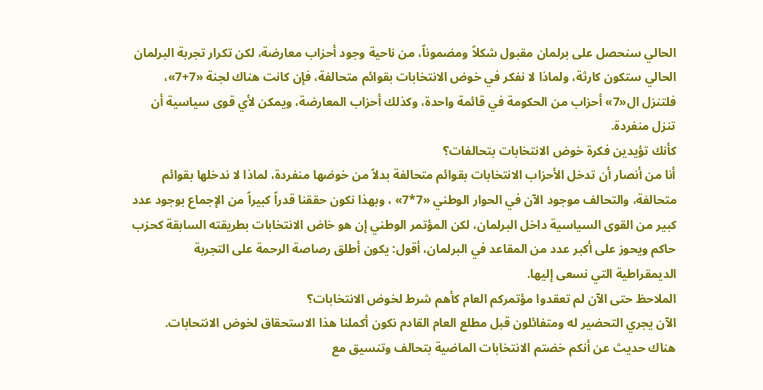الحالي سنحصل على برلمان مقبول شكلاً ومضموناً، من ناحية وجود أحزاب معارضة، لكن تكرار تجربة البرلمان الحالي ستكون كارثة، ولماذا لا نفكر في خوض الانتخابات بقوائم متحالفة، فإن كانت هناك لجنة «7+7»، فلتنزل ال«7» أحزاب من الحكومة في قائمة واحدة، وكذلك أحزاب المعارضة، ويمكن لأي قوى سياسية أن تنزل منفردة.
كأنك تؤيدين فكرة خوض الانتخابات بتحالفات؟
أنا من أنصار أن تدخل الأحزاب الانتخابات بقوائم متحالفة بدلاً من خوضها منفردة، لماذا لا ندخلها بقوائم متحالفة، والتحالف موجود الآن في الحوار الوطني «7*7» ، وبهذا نكون حققنا قدراً كبيراً من الإجماع بوجود عدد كبير من القوى السياسية داخل البرلمان، لكن المؤتمر الوطني إن هو خاض الانتخابات بطريقته السابقة كحزب حاكم ويحوز على أكبر عدد من المقاعد في البرلمان، أقول: يكون أطلق رصاصة الرحمة على التجربة الديمقراطية التي نسعى إليها.
الملاحظ حتى الآن لم تعقدوا مؤتمركم العام كأهم شرط لخوض الانتخابات؟
الآن يجري التحضير له ومتفائلون قبل مطلع العام القادم نكون أكملنا هذا الاستحقاق لخوض الانتحابات.
هناك حديث عن أنكم خضتم الانتخابات الماضية بتحالف وتنسيق مع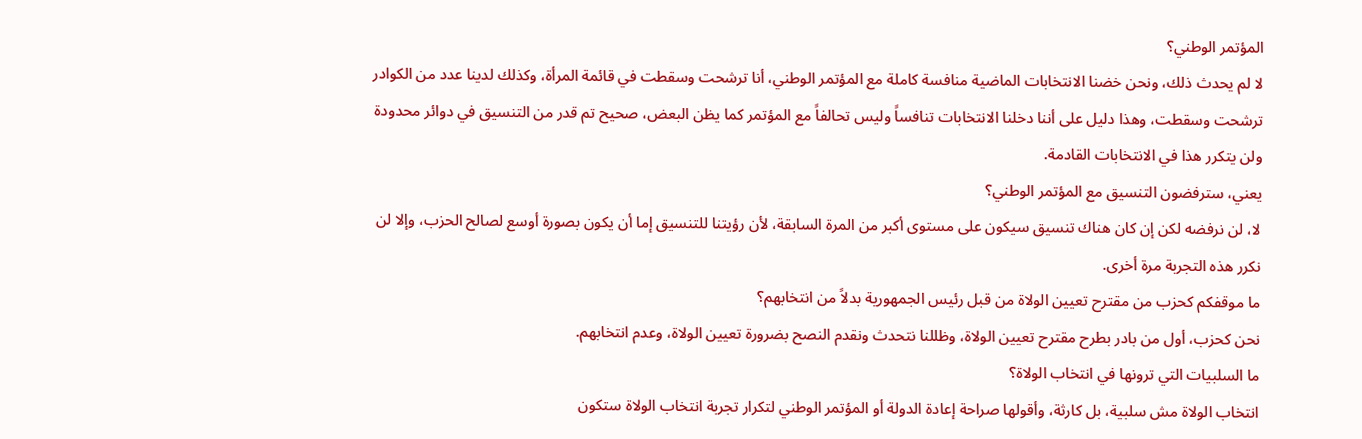المؤتمر الوطني؟
لا لم يحدث ذلك، ونحن خضنا الانتخابات الماضية منافسة كاملة مع المؤتمر الوطني، أنا ترشحت وسقطت في قائمة المرأة، وكذلك لدينا عدد من الكوادر ترشحت وسقطت، وهذا دليل على أننا دخلنا الانتخابات تنافساً وليس تحالفاً مع المؤتمر كما يظن البعض، صحيح تم قدر من التنسيق في دوائر محدودة ولن يتكرر هذا في الانتخابات القادمة.
يعني، سترفضون التنسيق مع المؤتمر الوطني؟
لا، لن نرفضه لكن إن كان هناك تنسيق سيكون على مستوى أكبر من المرة السابقة، لأن رؤيتنا للتنسيق إما أن يكون بصورة أوسع لصالح الحزب، وإلا لن نكرر هذه التجربة مرة أخرى.
ما موقفكم كحزب من مقترح تعيين الولاة من قبل رئيس الجمهورية بدلاً من انتخابهم؟
نحن كحزب، أول من بادر بطرح مقترح تعيين الولاة، وظللنا نتحدث ونقدم النصح بضرورة تعيين الولاة، وعدم انتخابهم.
ما السلبيات التي ترونها في انتخاب الولاة؟
انتخاب الولاة مش سلبية، بل كارثة، وأقولها صراحة إعادة الدولة أو المؤتمر الوطني لتكرار تجربة انتخاب الولاة ستكون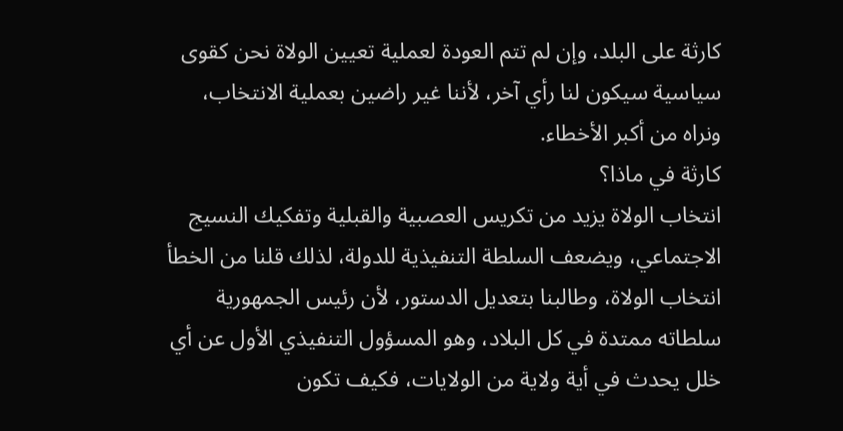كارثة على البلد، وإن لم تتم العودة لعملية تعيين الولاة نحن كقوى سياسية سيكون لنا رأي آخر، لأننا غير راضين بعملية الانتخاب، ونراه من أكبر الأخطاء.
كارثة في ماذا؟
انتخاب الولاة يزيد من تكريس العصبية والقبلية وتفكيك النسيج الاجتماعي، ويضعف السلطة التنفيذية للدولة، لذلك قلنا من الخطأ انتخاب الولاة، وطالبنا بتعديل الدستور، لأن رئيس الجمهورية سلطاته ممتدة في كل البلاد، وهو المسؤول التنفيذي الأول عن أي خلل يحدث في أية ولاية من الولايات، فكيف تكون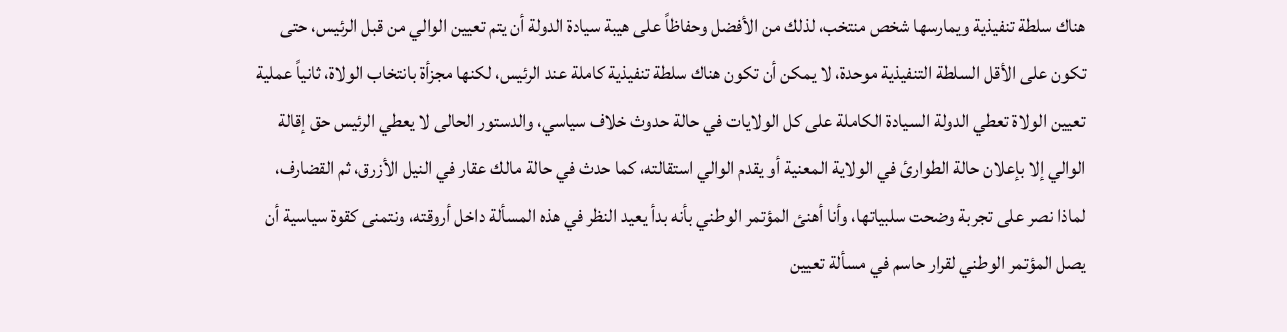هناك سلطة تنفيذية ويمارسها شخص منتخب، لذلك من الأفضل وحفاظاً على هيبة سيادة الدولة أن يتم تعيين الوالي من قبل الرئيس، حتى تكون على الأقل السلطة التنفيذية موحدة، لا يمكن أن تكون هناك سلطة تنفيذية كاملة عند الرئيس، لكنها مجزأة بانتخاب الولاة، ثانياً عملية تعيين الولاة تعطي الدولة السيادة الكاملة على كل الولايات في حالة حدوث خلاف سياسي، والدستور الحالى لا يعطي الرئيس حق إقالة الوالي إلا بإعلان حالة الطوارئ في الولاية المعنية أو يقدم الوالي استقالته، كما حدث في حالة مالك عقار في النيل الأزرق، ثم القضارف، لماذا نصر على تجربة وضحت سلبياتها، وأنا أهنئ المؤتمر الوطني بأنه بدأ يعيد النظر في هذه المسألة داخل أروقته، ونتمنى كقوة سياسية أن يصل المؤتمر الوطني لقرار حاسم في مسألة تعيين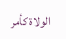الولاة كأمر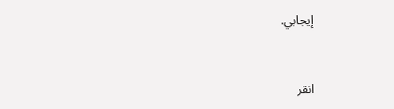إيجابي.


انقر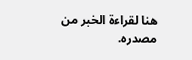هنا لقراءة الخبر من مصدره.